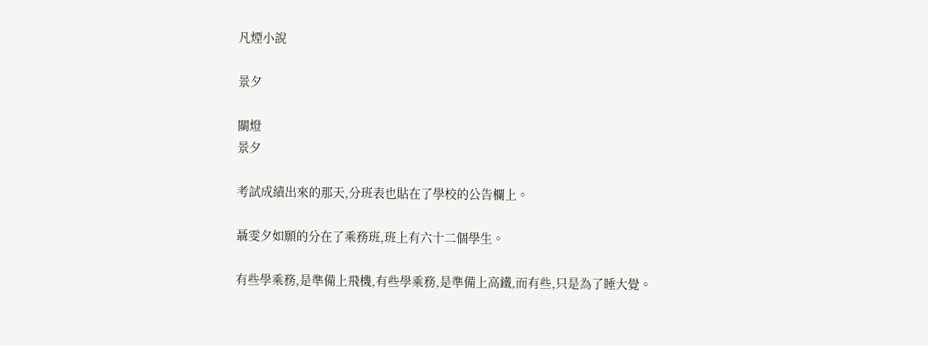凡煙小說

景夕

關燈
景夕

考試成績出來的那天,分班表也貼在了學校的公告欄上。

聶雯夕如願的分在了乘務班,班上有六十二個學生。

有些學乘務,是準備上飛機,有些學乘務,是準備上高鐵,而有些,只是為了睡大覺。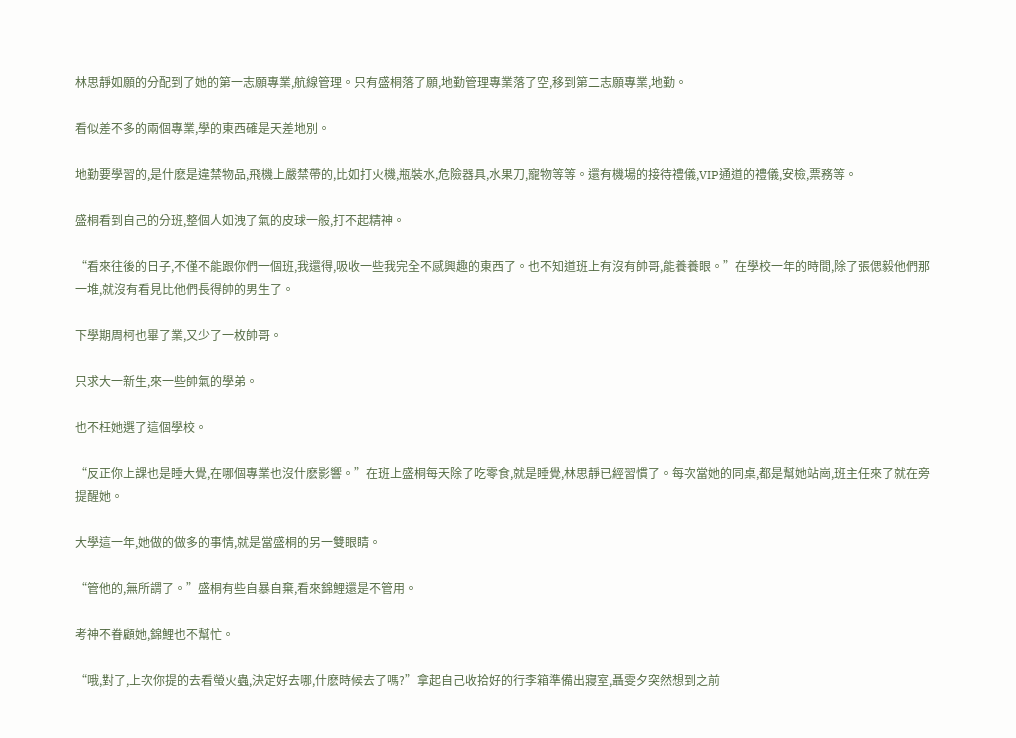林思靜如願的分配到了她的第一志願專業,航線管理。只有盛桐落了願,地勤管理專業落了空,移到第二志願專業,地勤。

看似差不多的兩個專業,學的東西確是天差地別。

地勤要學習的,是什麽是違禁物品,飛機上嚴禁帶的,比如打火機,瓶裝水,危險器具,水果刀,寵物等等。還有機場的接待禮儀,VIP通道的禮儀,安檢,票務等。

盛桐看到自己的分班,整個人如洩了氣的皮球一般,打不起精神。

“看來往後的日子,不僅不能跟你們一個班,我還得,吸收一些我完全不感興趣的東西了。也不知道班上有沒有帥哥,能養養眼。”在學校一年的時間,除了張偲毅他們那一堆,就沒有看見比他們長得帥的男生了。

下學期周柯也畢了業,又少了一枚帥哥。

只求大一新生,來一些帥氣的學弟。

也不枉她選了這個學校。

“反正你上課也是睡大覺,在哪個專業也沒什麽影響。”在班上盛桐每天除了吃零食,就是睡覺,林思靜已經習慣了。每次當她的同桌,都是幫她站崗,班主任來了就在旁提醒她。

大學這一年,她做的做多的事情,就是當盛桐的另一雙眼睛。

“管他的,無所謂了。”盛桐有些自暴自棄,看來錦鯉還是不管用。

考神不眷顧她,錦鯉也不幫忙。

“哦,對了,上次你提的去看螢火蟲,決定好去哪,什麽時候去了嗎?”拿起自己收拾好的行李箱準備出寢室,聶雯夕突然想到之前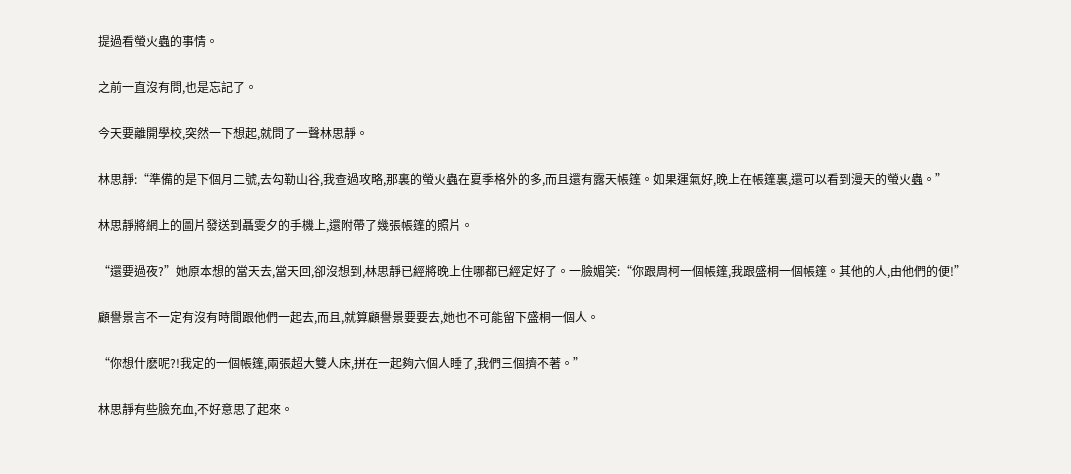提過看螢火蟲的事情。

之前一直沒有問,也是忘記了。

今天要離開學校,突然一下想起,就問了一聲林思靜。

林思靜:“準備的是下個月二號,去勾勒山谷,我查過攻略,那裏的螢火蟲在夏季格外的多,而且還有露天帳篷。如果運氣好,晚上在帳篷裏,還可以看到漫天的螢火蟲。”

林思靜將網上的圖片發送到聶雯夕的手機上,還附帶了幾張帳篷的照片。

“還要過夜?”她原本想的當天去,當天回,卻沒想到,林思靜已經將晚上住哪都已經定好了。一臉媚笑:“你跟周柯一個帳篷,我跟盛桐一個帳篷。其他的人,由他們的便!”

顧譽景言不一定有沒有時間跟他們一起去,而且,就算顧譽景要要去,她也不可能留下盛桐一個人。

“你想什麽呢?!我定的一個帳篷,兩張超大雙人床,拼在一起夠六個人睡了,我們三個擠不著。”

林思靜有些臉充血,不好意思了起來。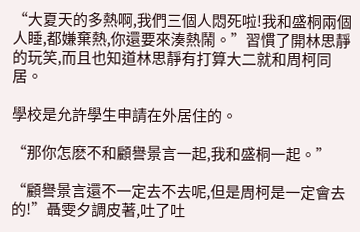“大夏天的多熱啊,我們三個人悶死啦!我和盛桐兩個人睡,都嫌棄熱,你還要來湊熱鬧。”習慣了開林思靜的玩笑,而且也知道林思靜有打算大二就和周柯同居。

學校是允許學生申請在外居住的。

“那你怎麽不和顧譽景言一起,我和盛桐一起。”

“顧譽景言還不一定去不去呢,但是周柯是一定會去的!”聶雯夕調皮著,吐了吐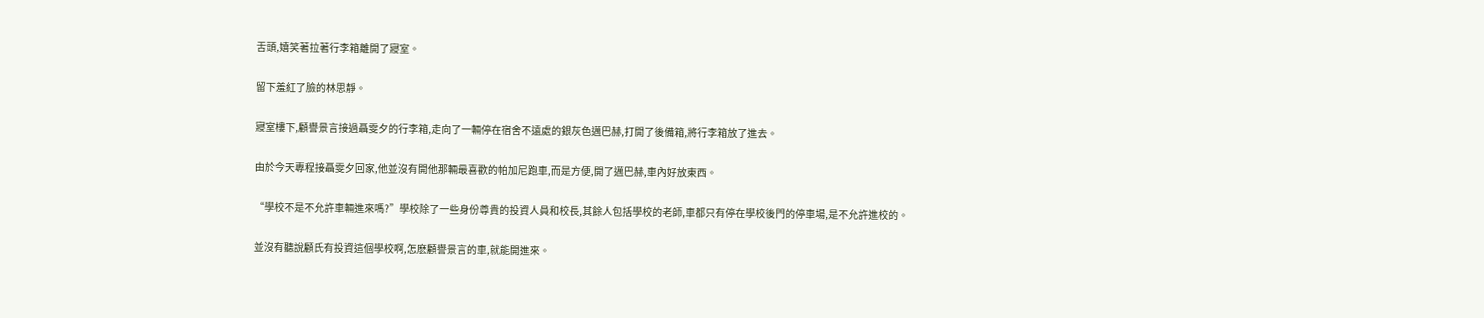舌頭,嬉笑著拉著行李箱離開了寢室。

留下羞紅了臉的林思靜。

寢室樓下,顧譽景言接過聶雯夕的行李箱,走向了一輛停在宿舍不遠處的銀灰色邁巴赫,打開了後備箱,將行李箱放了進去。

由於今天專程接聶雯夕回家,他並沒有開他那輛最喜歡的帕加尼跑車,而是方便,開了邁巴赫,車內好放東西。

“學校不是不允許車輛進來嗎?”學校除了一些身份尊貴的投資人員和校長,其餘人包括學校的老師,車都只有停在學校後門的停車場,是不允許進校的。

並沒有聽說顧氏有投資這個學校啊,怎麽顧譽景言的車,就能開進來。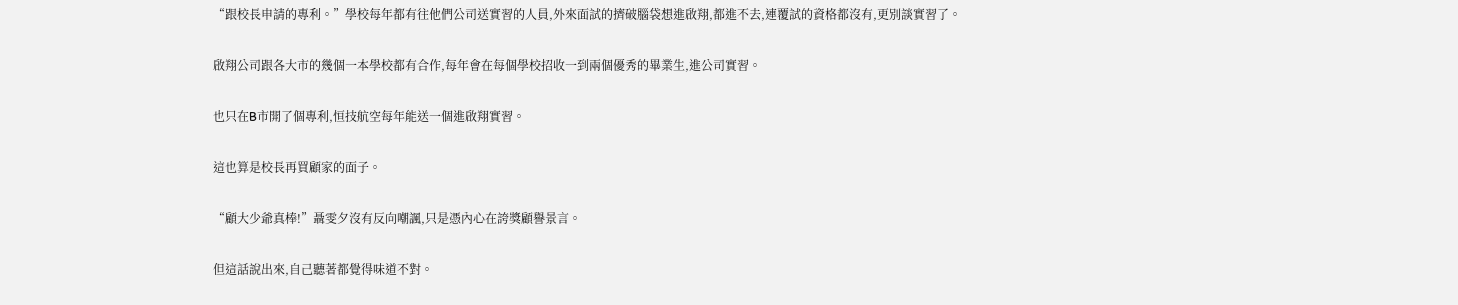“跟校長申請的專利。”學校每年都有往他們公司送實習的人員,外來面試的擠破腦袋想進啟翔,都進不去,連覆試的資格都沒有,更別談實習了。

啟翔公司跟各大市的幾個一本學校都有合作,每年會在每個學校招收一到兩個優秀的畢業生,進公司實習。

也只在B市開了個專利,恒技航空每年能送一個進啟翔實習。

這也算是校長再買顧家的面子。

“顧大少爺真棒!”聶雯夕沒有反向嘲諷,只是憑內心在誇獎顧譽景言。

但這話說出來,自己聽著都覺得味道不對。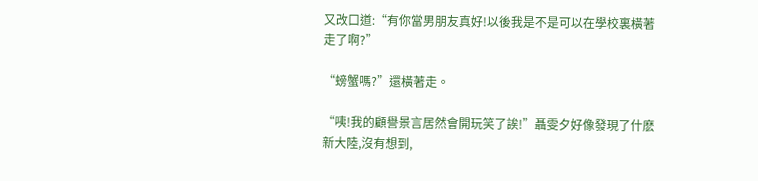又改口道:“有你當男朋友真好!以後我是不是可以在學校裏橫著走了啊?”

“螃蟹嗎?”還橫著走。

“咦!我的顧譽景言居然會開玩笑了誒!”聶雯夕好像發現了什麽新大陸,沒有想到,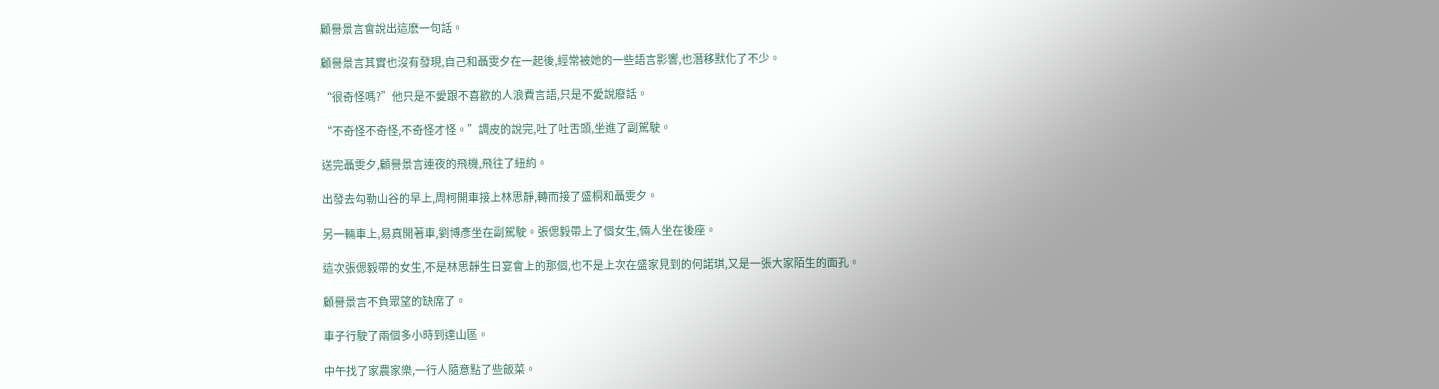顧譽景言會說出這麽一句話。

顧譽景言其實也沒有發現,自己和聶雯夕在一起後,經常被她的一些語言影響,也潛移默化了不少。

“很奇怪嗎?”他只是不愛跟不喜歡的人浪費言語,只是不愛說廢話。

“不奇怪不奇怪,不奇怪才怪。”調皮的說完,吐了吐舌頭,坐進了副駕駛。

送完聶雯夕,顧譽景言連夜的飛機,飛往了紐約。

出發去勾勒山谷的早上,周柯開車接上林思靜,轉而接了盛桐和聶雯夕。

另一輛車上,易真開著車,劉博彥坐在副駕駛。張偲毅帶上了個女生,倆人坐在後座。

這次張偲毅帶的女生,不是林思靜生日宴會上的那個,也不是上次在盛家見到的何諾琪,又是一張大家陌生的面孔。

顧譽景言不負眾望的缺席了。

車子行駛了兩個多小時到達山區。

中午找了家農家樂,一行人隨意點了些飯菜。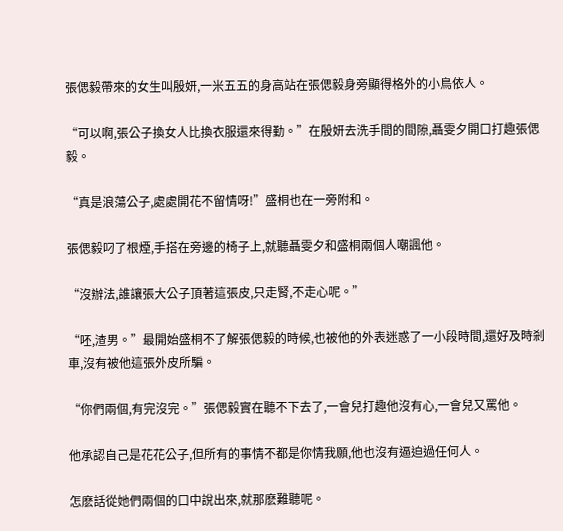張偲毅帶來的女生叫殷妍,一米五五的身高站在張偲毅身旁顯得格外的小鳥依人。

“可以啊,張公子換女人比換衣服還來得勤。”在殷妍去洗手間的間隙,聶雯夕開口打趣張偲毅。

“真是浪蕩公子,處處開花不留情呀!”盛桐也在一旁附和。

張偲毅叼了根煙,手搭在旁邊的椅子上,就聽聶雯夕和盛桐兩個人嘲諷他。

“沒辦法,誰讓張大公子頂著這張皮,只走腎,不走心呢。”

“呸,渣男。”最開始盛桐不了解張偲毅的時候,也被他的外表迷惑了一小段時間,還好及時剎車,沒有被他這張外皮所騙。

“你們兩個,有完沒完。”張偲毅實在聽不下去了,一會兒打趣他沒有心,一會兒又罵他。

他承認自己是花花公子,但所有的事情不都是你情我願,他也沒有逼迫過任何人。

怎麽話從她們兩個的口中說出來,就那麽難聽呢。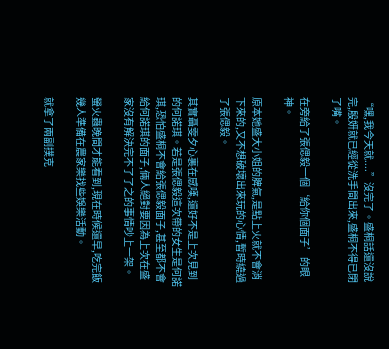“嘿,我今天就....”沒完了。盛桐話還沒說完,殷妍就已經從洗手間出來,盛桐不得已閉了嘴。

在旁給了張偲毅一個‘給你個面子’的眼神。

原本她盛大小姐的脾氣,是點上火就不會消下來的,又不想破壞出來玩的心情,暫時繞過了張偲毅。

其實聶雯夕心裏在感嘆,還好不是上次見到的何諾琪。若是張偲毅這次帶的女生是何諾琪,恐怕盛桐不會給張偲毅面子,甚至都不會給何諾琪的面子,倆人絕對要因為上次在盛家沒有解決完不了了之的事情吵上一架。

螢火蟲晚間才能看到,現在時候還早,吃完飯幾人準備在農家樂找些娛樂活動。

就拿了兩副撲克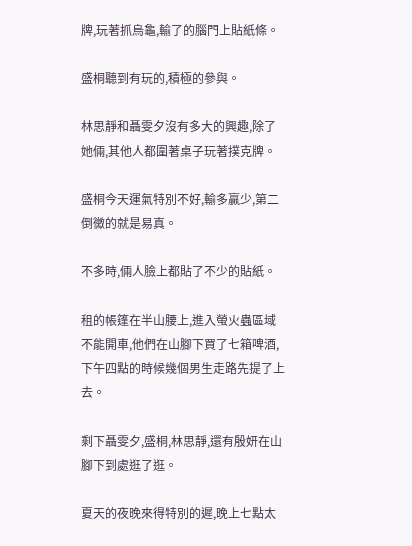牌,玩著抓烏龜,輸了的腦門上貼紙條。

盛桐聽到有玩的,積極的參與。

林思靜和聶雯夕沒有多大的興趣,除了她倆,其他人都圍著桌子玩著撲克牌。

盛桐今天運氣特別不好,輸多贏少,第二倒黴的就是易真。

不多時,倆人臉上都貼了不少的貼紙。

租的帳篷在半山腰上,進入螢火蟲區域不能開車,他們在山腳下買了七箱啤酒,下午四點的時候幾個男生走路先提了上去。

剩下聶雯夕,盛桐,林思靜,還有殷妍在山腳下到處逛了逛。

夏天的夜晚來得特別的遲,晚上七點太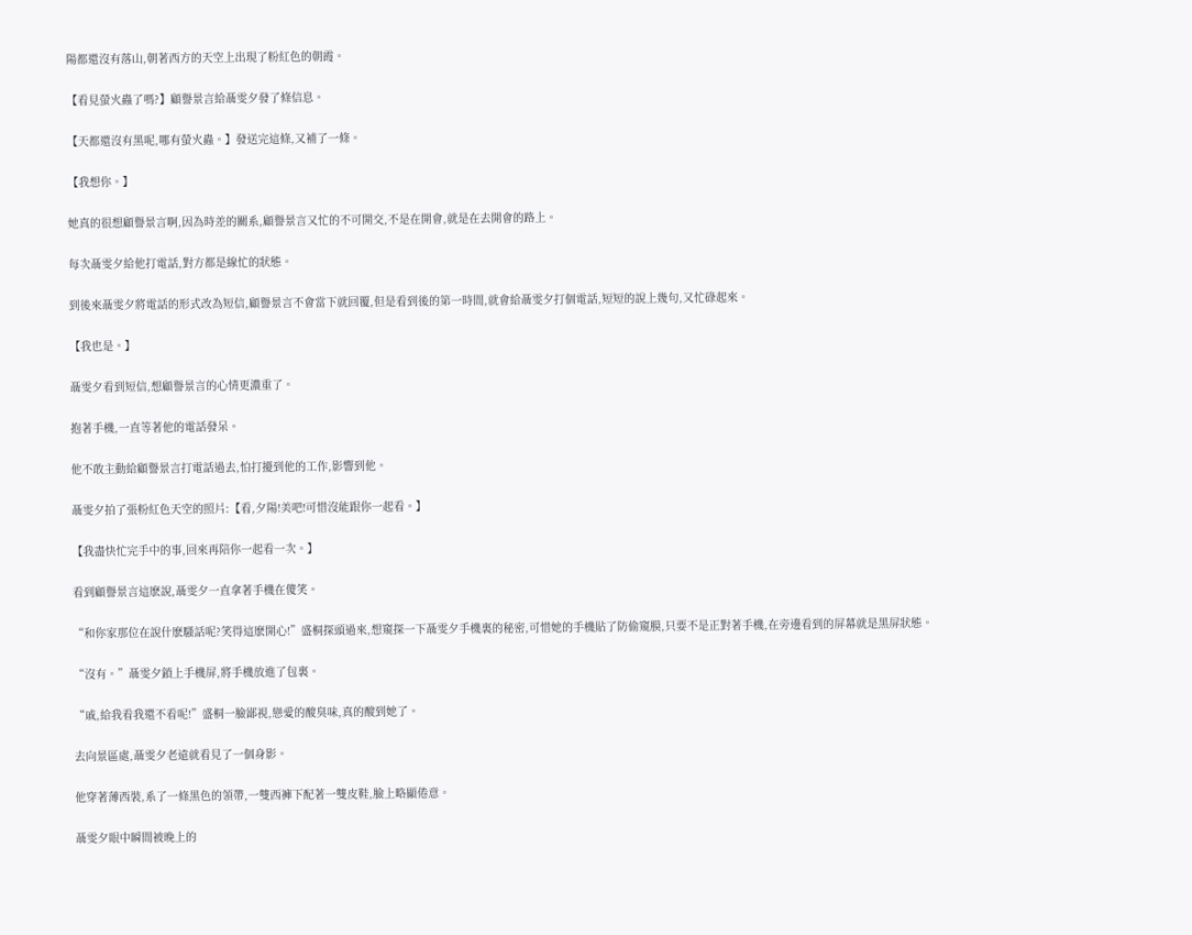陽都還沒有落山,朝著西方的天空上出現了粉紅色的朝霞。

【看見螢火蟲了嗎?】顧譽景言給聶雯夕發了條信息。

【天都還沒有黑呢,哪有螢火蟲。】發送完這條,又補了一條。

【我想你。】

她真的很想顧譽景言啊,因為時差的關系,顧譽景言又忙的不可開交,不是在開會,就是在去開會的路上。

每次聶雯夕給他打電話,對方都是線忙的狀態。

到後來聶雯夕將電話的形式改為短信,顧譽景言不會當下就回覆,但是看到後的第一時間,就會給聶雯夕打個電話,短短的說上幾句,又忙碌起來。

【我也是。】

聶雯夕看到短信,想顧譽景言的心情更濃重了。

抱著手機,一直等著他的電話發呆。

他不敢主動給顧譽景言打電話過去,怕打擾到他的工作,影響到他。

聶雯夕拍了張粉紅色天空的照片:【看,夕陽!美吧!可惜沒能跟你一起看。】

【我盡快忙完手中的事,回來再陪你一起看一次。】

看到顧譽景言這麽說,聶雯夕一直拿著手機在傻笑。

“和你家那位在說什麽騷話呢?笑得這麽開心!”盛桐探頭過來,想窺探一下聶雯夕手機裏的秘密,可惜她的手機貼了防偷窺膜,只要不是正對著手機,在旁邊看到的屏幕就是黑屏狀態。

“沒有。”聶雯夕鎖上手機屏,將手機放進了包裏。

“戚,給我看我還不看呢!”盛桐一臉鄙視,戀愛的酸臭味,真的酸到她了。

去向景區處,聶雯夕老遠就看見了一個身影。

他穿著薄西裝,系了一條黑色的領帶,一雙西褲下配著一雙皮鞋,臉上略顯倦意。

聶雯夕眼中瞬間被晚上的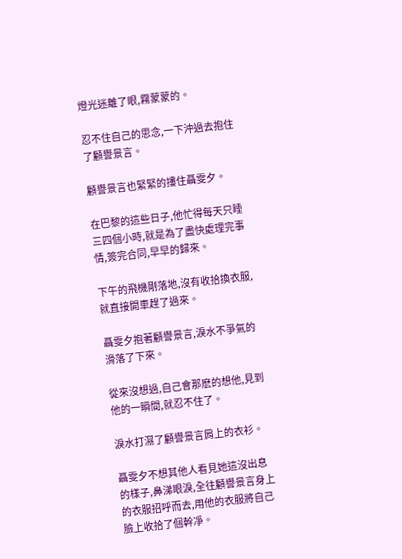燈光迷離了眼,霧蒙蒙的。

忍不住自己的思念,一下沖過去抱住了顧譽景言。

顧譽景言也緊緊的摟住聶雯夕。

在巴黎的這些日子,他忙得每天只睡三四個小時,就是為了盡快處理完事情,簽完合同,早早的歸來。

下午的飛機剛落地,沒有收拾換衣服,就直接開車趕了過來。

聶雯夕抱著顧譽景言,淚水不爭氣的滑落了下來。

從來沒想過,自己會那麽的想他,見到他的一瞬間,就忍不住了。

淚水打濕了顧譽景言肩上的衣衫。

聶雯夕不想其他人看見她這沒出息的樣子,鼻涕眼淚,全往顧譽景言身上的衣服招呼而去,用他的衣服將自己臉上收拾了個幹凈。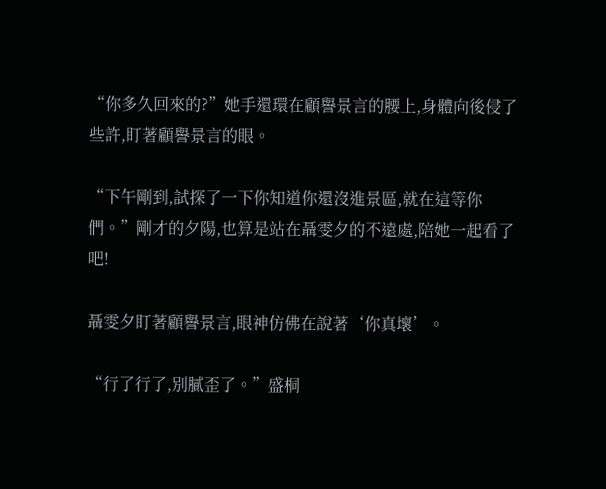“你多久回來的?”她手還環在顧譽景言的腰上,身體向後侵了些許,盯著顧譽景言的眼。

“下午剛到,試探了一下你知道你還沒進景區,就在這等你們。”剛才的夕陽,也算是站在聶雯夕的不遠處,陪她一起看了吧!

聶雯夕盯著顧譽景言,眼神仿佛在說著‘你真壞’。

“行了行了,別膩歪了。”盛桐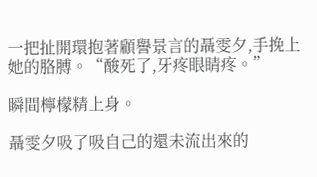一把扯開環抱著顧譽景言的聶雯夕,手挽上她的胳膊。“酸死了,牙疼眼睛疼。”

瞬間檸檬精上身。

聶雯夕吸了吸自己的還未流出來的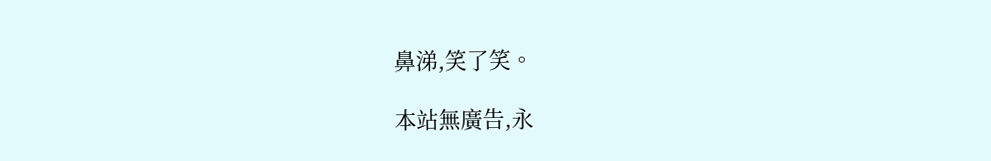鼻涕,笑了笑。

本站無廣告,永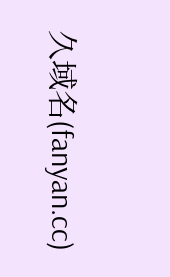久域名(fanyan.cc)